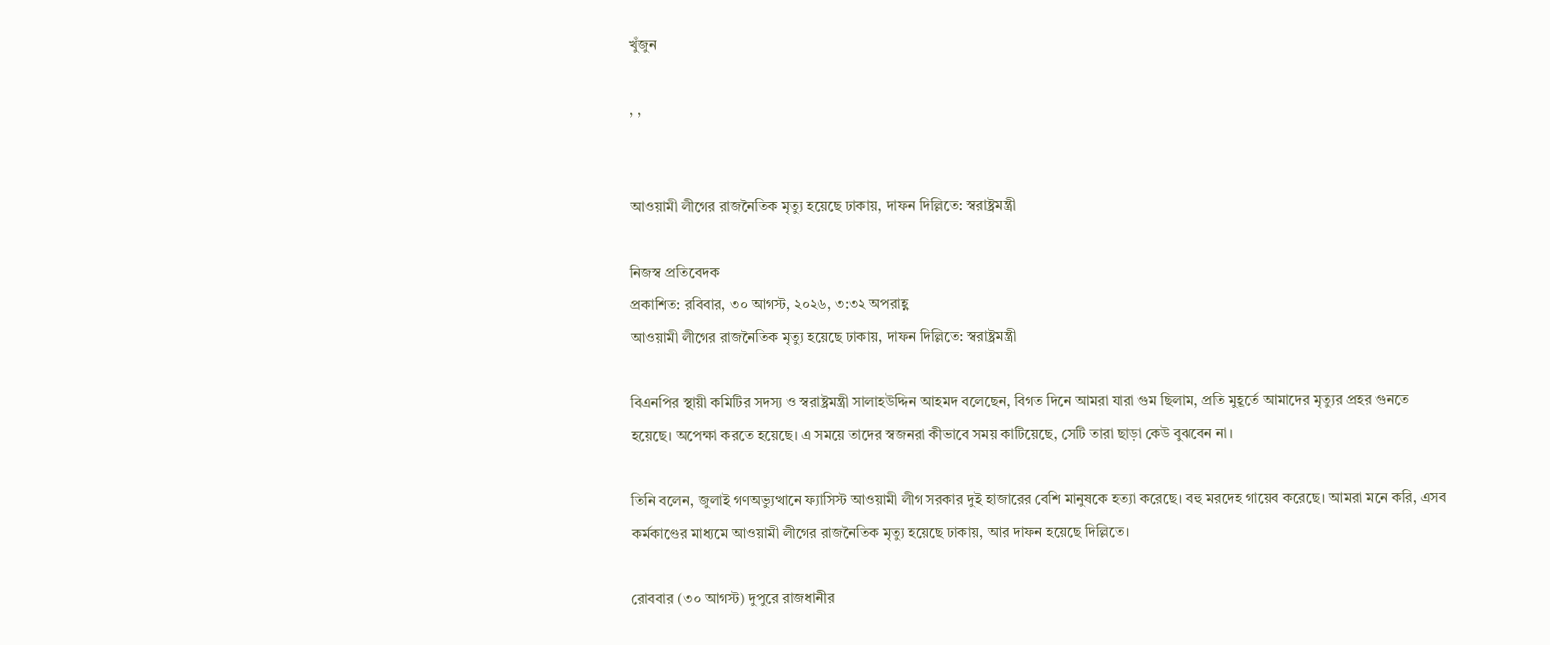খুঁজুন

, ,


আওয়ামী লীগের রাজনৈতিক মৃত্যু হয়েছে ঢাকায়, দাফন দিল্লিতে: স্বরাষ্ট্রমন্ত্রী

নিজস্ব প্রতিবেদক
প্রকাশিত: রবিবার, ৩০ আগস্ট, ২০২৬, ৩:৩২ অপরাহ্ণ
আওয়ামী লীগের রাজনৈতিক মৃত্যু হয়েছে ঢাকায়, দাফন দিল্লিতে: স্বরাষ্ট্রমন্ত্রী

বিএনপির স্থায়ী কমিটির সদস্য ও স্বরাষ্ট্রমন্ত্রী সালাহউদ্দিন আহমদ বলেছেন, বিগত দিনে আমরা যারা গুম ছিলাম, প্রতি মুহূর্তে আমাদের মৃত্যুর প্রহর গুনতে হয়েছে। অপেক্ষা করতে হয়েছে। এ সময়ে তাদের স্বজনরা কীভাবে সময় কাটিয়েছে, সেটি তারা ছাড়া কেউ বুঝবেন না।

তিনি বলেন, জুলাই গণঅভ্যুত্থানে ফ্যাসিস্ট আওয়ামী লীগ সরকার দুই হাজারের বেশি মানুষকে হত্যা করেছে। বহু মরদেহ গায়েব করেছে। আমরা মনে করি, এসব কর্মকাণ্ডের মাধ্যমে আওয়ামী লীগের রাজনৈতিক মৃত্যু হয়েছে ঢাকায়, আর দাফন হয়েছে দিল্লিতে।

রোববার (৩০ আগস্ট) দুপুরে রাজধানীর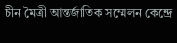চীন মৈত্রী আন্তর্জাতিক সম্মেলন কেন্দ্রে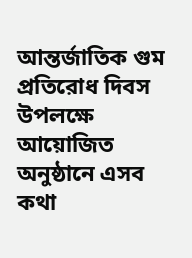আন্তর্জাতিক গুম প্রতিরোধ দিবস উপলক্ষে আয়োজিত অনুষ্ঠানে এসব কথা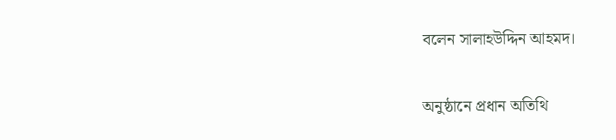বলেন সালাহউদ্দিন আহমদ।

অনুষ্ঠানে প্রধান অতিথি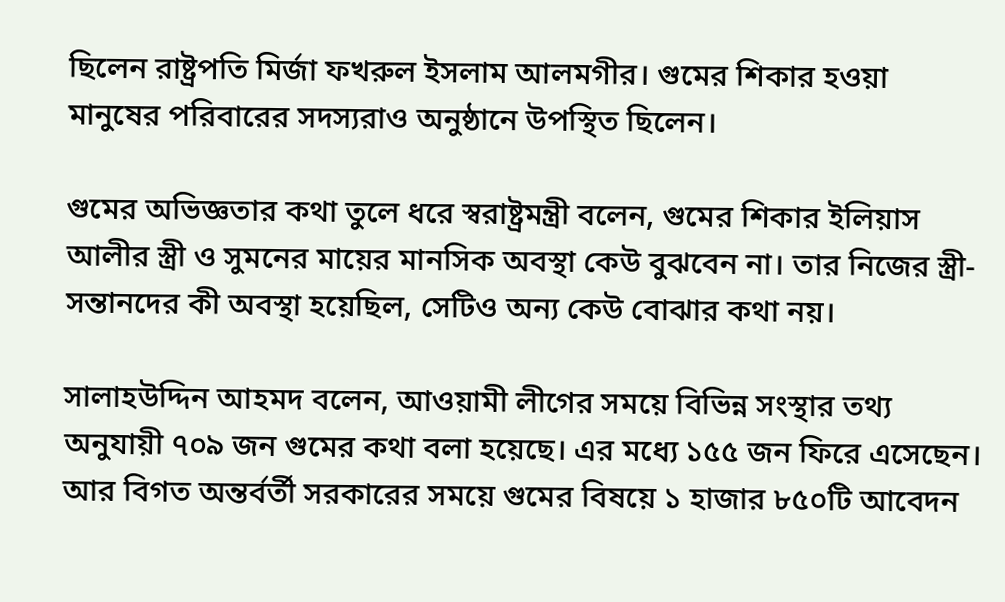ছিলেন রাষ্ট্রপতি মির্জা ফখরুল ইসলাম আলমগীর। গুমের শিকার হওয়া মানুষের পরিবারের সদস্যরাও অনুষ্ঠানে উপস্থিত ছিলেন।

গুমের অভিজ্ঞতার কথা তুলে ধরে স্বরাষ্ট্রমন্ত্রী বলেন, গুমের শিকার ইলিয়াস আলীর স্ত্রী ও সুমনের মায়ের মানসিক অবস্থা কেউ বুঝবেন না। তার নিজের স্ত্রী-সন্তানদের কী অবস্থা হয়েছিল, সেটিও অন্য কেউ বোঝার কথা নয়।

সালাহউদ্দিন আহমদ বলেন, আওয়ামী লীগের সময়ে বিভিন্ন সংস্থার তথ্য অনুযায়ী ৭০৯ জন গুমের কথা বলা হয়েছে। এর মধ্যে ১৫৫ জন ফিরে এসেছেন। আর বিগত অন্তর্বর্তী সরকারের সময়ে গুমের বিষয়ে ১ হাজার ৮৫০টি আবেদন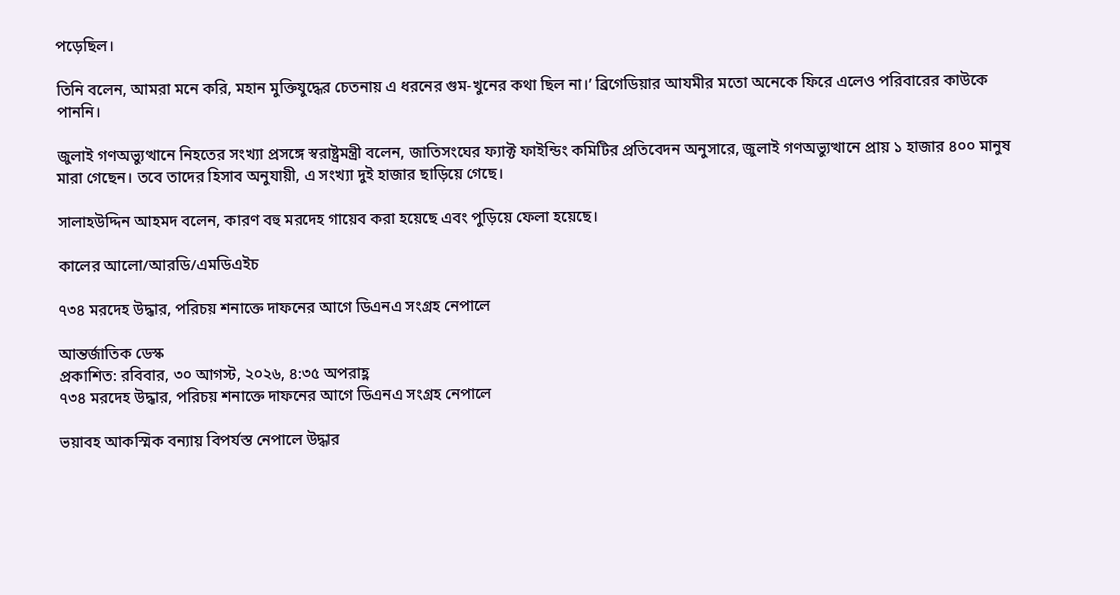পড়েছিল।

তিনি বলেন, আমরা মনে করি, মহান মুক্তিযুদ্ধের চেতনায় এ ধরনের গুম-খুনের কথা ছিল না।’ ব্রিগেডিয়ার আযমীর মতো অনেকে ফিরে এলেও পরিবারের কাউকে পাননি।

জুলাই গণঅভ্যুত্থানে নিহতের সংখ্যা প্রসঙ্গে স্বরাষ্ট্রমন্ত্রী বলেন, জাতিসংঘের ফ্যাক্ট ফাইন্ডিং কমিটির প্রতিবেদন অনুসারে, জুলাই গণঅভ্যুত্থানে প্রায় ১ হাজার ৪০০ মানুষ মারা গেছেন। তবে তাদের হিসাব অনুযায়ী, এ সংখ্যা দুই হাজার ছাড়িয়ে গেছে।

সালাহউদ্দিন আহমদ বলেন, কারণ বহু মরদেহ গায়েব করা হয়েছে এবং পুড়িয়ে ফেলা হয়েছে।

কালের আলো/আরডি/এমডিএইচ

৭৩৪ মরদেহ উদ্ধার, পরিচয় শনাক্তে দাফনের আগে ডিএনএ সংগ্রহ নেপালে

আন্তর্জাতিক ডেস্ক
প্রকাশিত: রবিবার, ৩০ আগস্ট, ২০২৬, ৪:৩৫ অপরাহ্ণ
৭৩৪ মরদেহ উদ্ধার, পরিচয় শনাক্তে দাফনের আগে ডিএনএ সংগ্রহ নেপালে

ভয়াবহ আকস্মিক বন্যায় বিপর্যস্ত নেপালে উদ্ধার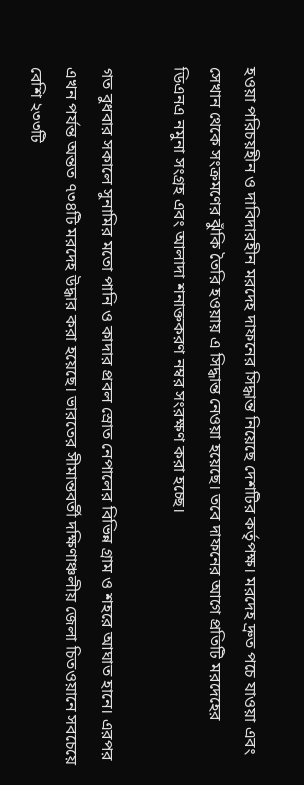হওয়া পরিচয়হীন ও দাবিদারহীন মরদেহ দাফনের সিদ্ধান্ত নিয়েছে দেশটির কর্তৃপক্ষ। মরদেহ দ্রুত পচে যাওয়া এবং সেখান থেকে সংক্রমণের ঝুঁকি তৈরি হওয়ায় এ সিদ্ধান্ত নেওয়া হয়েছে। তবে দাফনের আগে প্রতিটি মরদেহের ডিএনএ নমুনা সংগ্রহ এবং আলাদা শনাক্তকরণ নম্বর সংরক্ষণ করা হচ্ছে।

গত বুধবার সকালে সুনামির মতো পানি ও কাদার প্রবল স্রোত নেপালের বিভিন্ন গ্রাম ও শহরে আঘাত হানে। এরপর এখন পর্যন্ত অন্তত ৭৩৪টি মরদেহ উদ্ধার করা হয়েছে। ভারতের সীমান্তবর্তী দক্ষিণাঞ্চলীয় জেলা চিতওয়ানে সবচেয়ে বেশি ২৩৩টি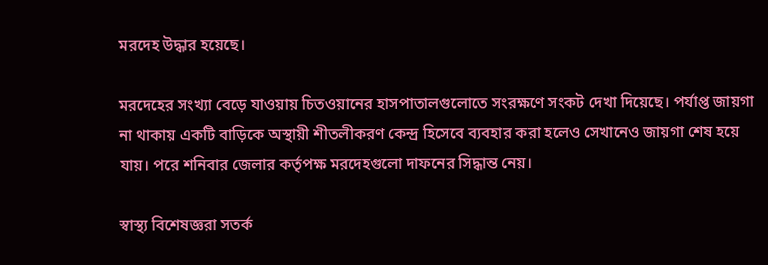মরদেহ উদ্ধার হয়েছে।

মরদেহের সংখ্যা বেড়ে যাওয়ায় চিতওয়ানের হাসপাতালগুলোতে সংরক্ষণে সংকট দেখা দিয়েছে। পর্যাপ্ত জায়গা না থাকায় একটি বাড়িকে অস্থায়ী শীতলীকরণ কেন্দ্র হিসেবে ব্যবহার করা হলেও সেখানেও জায়গা শেষ হয়ে যায়। পরে শনিবার জেলার কর্তৃপক্ষ মরদেহগুলো দাফনের সিদ্ধান্ত নেয়।

স্বাস্থ্য বিশেষজ্ঞরা সতর্ক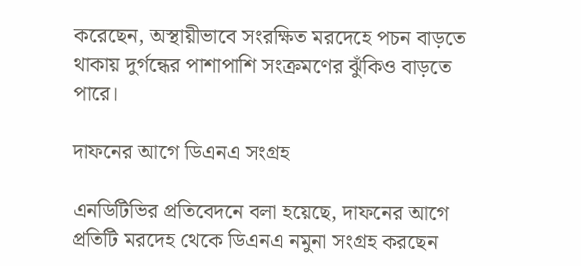করেছেন, অস্থায়ীভাবে সংরক্ষিত মরদেহে পচন বাড়তে থাকায় দুর্গন্ধের পাশাপাশি সংক্রমণের ঝুঁকিও বাড়তে পারে।

দাফনের আগে ডিএনএ সংগ্রহ

এনডিটিভির প্রতিবেদনে বলা হয়েছে, দাফনের আগে প্রতিটি মরদেহ থেকে ডিএনএ নমুনা সংগ্রহ করছেন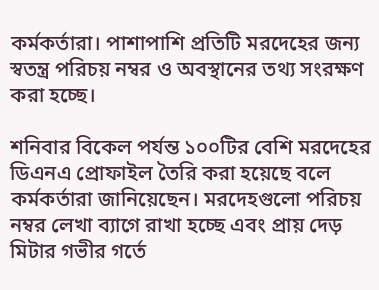কর্মকর্তারা। পাশাপাশি প্রতিটি মরদেহের জন্য স্বতন্ত্র পরিচয় নম্বর ও অবস্থানের তথ্য সংরক্ষণ করা হচ্ছে।

শনিবার বিকেল পর্যন্ত ১০০টির বেশি মরদেহের ডিএনএ প্রোফাইল তৈরি করা হয়েছে বলে কর্মকর্তারা জানিয়েছেন। মরদেহগুলো পরিচয় নম্বর লেখা ব্যাগে রাখা হচ্ছে এবং প্রায় দেড় মিটার গভীর গর্তে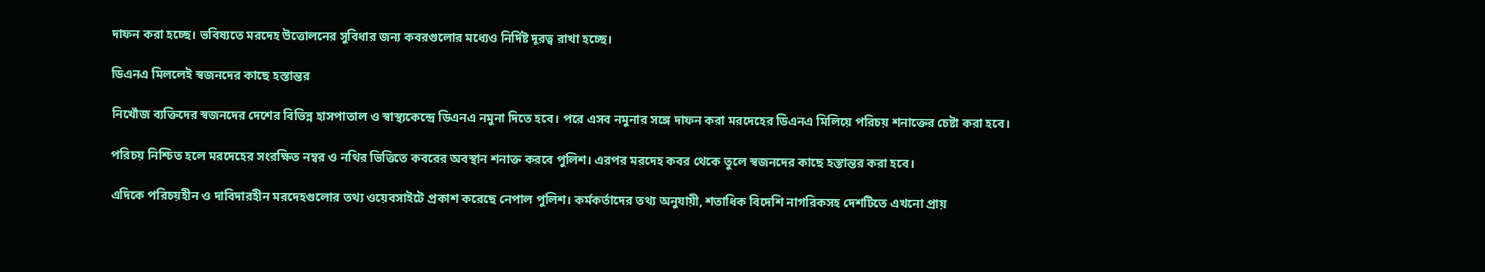দাফন করা হচ্ছে। ভবিষ্যতে মরদেহ উত্তোলনের সুবিধার জন্য কবরগুলোর মধ্যেও নির্দিষ্ট দূরত্ব রাখা হচ্ছে।

ডিএনএ মিললেই স্বজনদের কাছে হস্তান্তর

নিখোঁজ ব্যক্তিদের স্বজনদের দেশের বিভিন্ন হাসপাতাল ও স্বাস্থ্যকেন্দ্রে ডিএনএ নমুনা দিতে হবে। পরে এসব নমুনার সঙ্গে দাফন করা মরদেহের ডিএনএ মিলিয়ে পরিচয় শনাক্তের চেষ্টা করা হবে।

পরিচয় নিশ্চিত হলে মরদেহের সংরক্ষিত নম্বর ও নথির ভিত্তিতে কবরের অবস্থান শনাক্ত করবে পুলিশ। এরপর মরদেহ কবর থেকে তুলে স্বজনদের কাছে হস্তান্তর করা হবে।

এদিকে পরিচয়হীন ও দাবিদারহীন মরদেহগুলোর তথ্য ওয়েবসাইটে প্রকাশ করেছে নেপাল পুলিশ। কর্মকর্তাদের তথ্য অনুযায়ী, শতাধিক বিদেশি নাগরিকসহ দেশটিতে এখনো প্রায়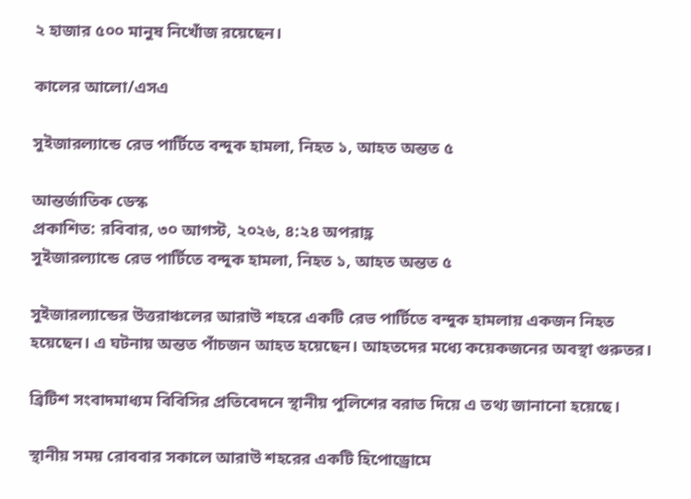২ হাজার ৫০০ মানুষ নিখোঁজ রয়েছেন।

কালের আলো/এসএ

সুইজারল্যান্ডে রেভ পার্টিতে বন্দুক হামলা, নিহত ১, আহত অন্তত ৫

আন্তর্জাতিক ডেস্ক
প্রকাশিত: রবিবার, ৩০ আগস্ট, ২০২৬, ৪:২৪ অপরাহ্ণ
সুইজারল্যান্ডে রেভ পার্টিতে বন্দুক হামলা, নিহত ১, আহত অন্তত ৫

সুইজারল্যান্ডের উত্তরাঞ্চলের আরাউ শহরে একটি রেভ পার্টিতে বন্দুক হামলায় একজন নিহত হয়েছেন। এ ঘটনায় অন্তত পাঁচজন আহত হয়েছেন। আহতদের মধ্যে কয়েকজনের অবস্থা গুরুতর।

ব্রিটিশ সংবাদমাধ্যম বিবিসির প্রতিবেদনে স্থানীয় পুলিশের বরাত দিয়ে এ তথ্য জানানো হয়েছে।

স্থানীয় সময় রোববার সকালে আরাউ শহরের একটি হিপোড্রোমে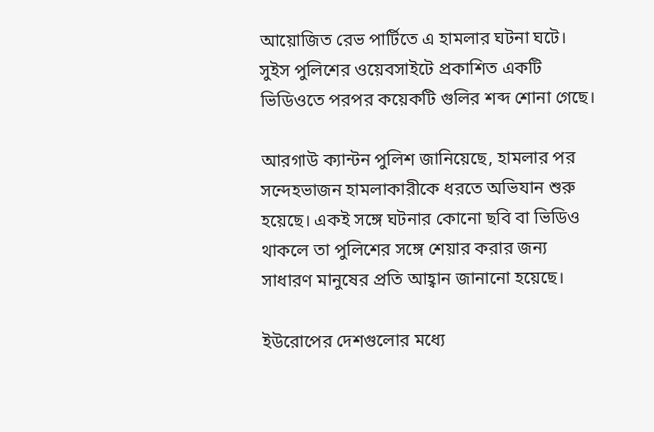আয়োজিত রেভ পার্টিতে এ হামলার ঘটনা ঘটে। সুইস পুলিশের ওয়েবসাইটে প্রকাশিত একটি ভিডিওতে পরপর কয়েকটি গুলির শব্দ শোনা গেছে।

আরগাউ ক্যান্টন পুলিশ জানিয়েছে, হামলার পর সন্দেহভাজন হামলাকারীকে ধরতে অভিযান শুরু হয়েছে। একই সঙ্গে ঘটনার কোনো ছবি বা ভিডিও থাকলে তা পুলিশের সঙ্গে শেয়ার করার জন্য সাধারণ মানুষের প্রতি আহ্বান জানানো হয়েছে।

ইউরোপের দেশগুলোর মধ্যে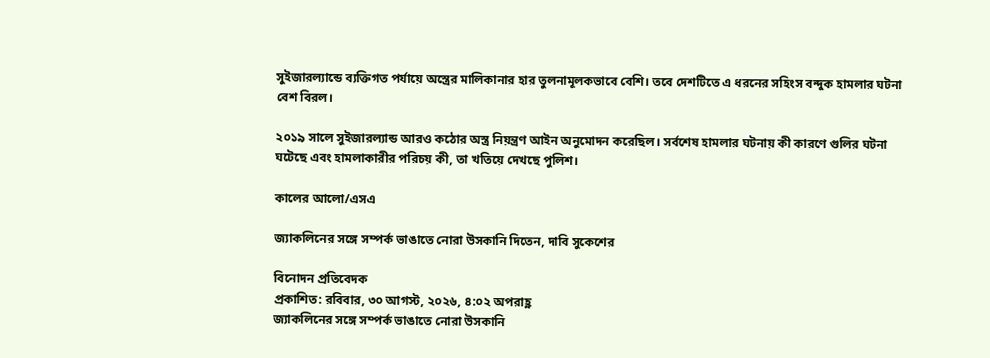সুইজারল্যান্ডে ব্যক্তিগত পর্যায়ে অস্ত্রের মালিকানার হার তুলনামূলকভাবে বেশি। তবে দেশটিতে এ ধরনের সহিংস বন্দুক হামলার ঘটনা বেশ বিরল।

২০১৯ সালে সুইজারল্যান্ড আরও কঠোর অস্ত্র নিয়ন্ত্রণ আইন অনুমোদন করেছিল। সর্বশেষ হামলার ঘটনায় কী কারণে গুলির ঘটনা ঘটেছে এবং হামলাকারীর পরিচয় কী, তা খতিয়ে দেখছে পুলিশ।

কালের আলো/এসএ

জ্যাকলিনের সঙ্গে সম্পর্ক ভাঙাতে নোরা উসকানি দিতেন, দাবি সুকেশের

বিনোদন প্রতিবেদক
প্রকাশিত: রবিবার, ৩০ আগস্ট, ২০২৬, ৪:০২ অপরাহ্ণ
জ্যাকলিনের সঙ্গে সম্পর্ক ভাঙাতে নোরা উসকানি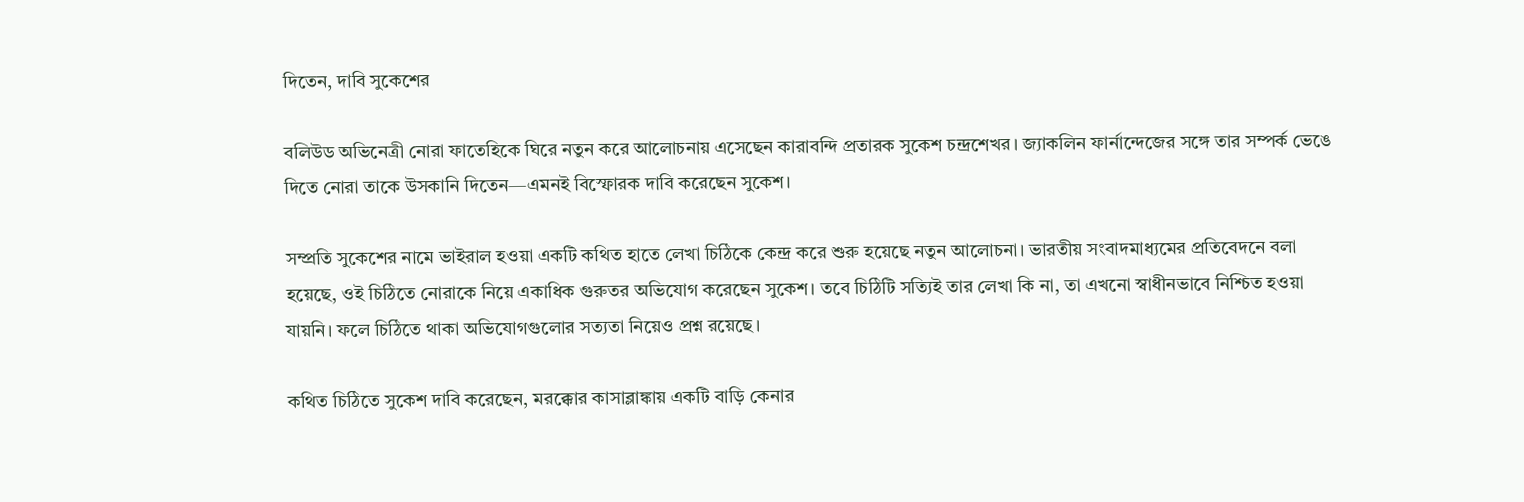দিতেন, দাবি সুকেশের

বলিউড অভিনেত্রী নোরা ফাতেহিকে ঘিরে নতুন করে আলোচনায় এসেছেন কারাবন্দি প্রতারক সুকেশ চন্দ্রশেখর। জ্যাকলিন ফার্নান্দেজের সঙ্গে তার সম্পর্ক ভেঙে দিতে নোরা তাকে উসকানি দিতেন—এমনই বিস্ফোরক দাবি করেছেন সুকেশ।

সম্প্রতি সুকেশের নামে ভাইরাল হওয়া একটি কথিত হাতে লেখা চিঠিকে কেন্দ্র করে শুরু হয়েছে নতুন আলোচনা। ভারতীয় সংবাদমাধ্যমের প্রতিবেদনে বলা হয়েছে, ওই চিঠিতে নোরাকে নিয়ে একাধিক গুরুতর অভিযোগ করেছেন সুকেশ। তবে চিঠিটি সত্যিই তার লেখা কি না, তা এখনো স্বাধীনভাবে নিশ্চিত হওয়া যায়নি। ফলে চিঠিতে থাকা অভিযোগগুলোর সত্যতা নিয়েও প্রশ্ন রয়েছে।

কথিত চিঠিতে সুকেশ দাবি করেছেন, মরক্কোর কাসাব্লাঙ্কায় একটি বাড়ি কেনার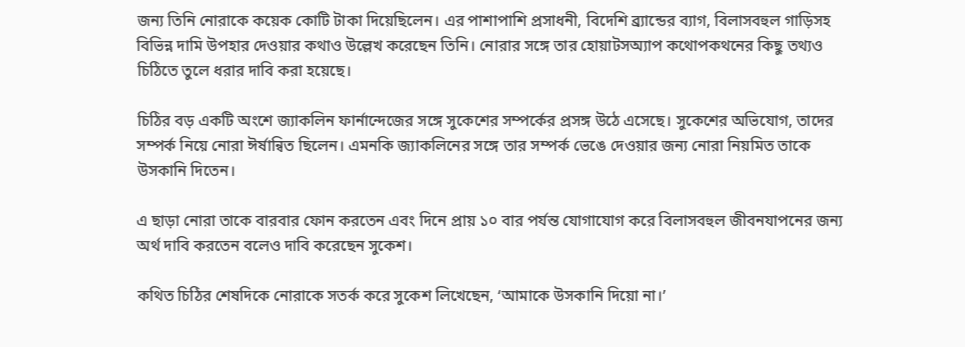জন্য তিনি নোরাকে কয়েক কোটি টাকা দিয়েছিলেন। এর পাশাপাশি প্রসাধনী, বিদেশি ব্র্যান্ডের ব্যাগ, বিলাসবহুল গাড়িসহ বিভিন্ন দামি উপহার দেওয়ার কথাও উল্লেখ করেছেন তিনি। নোরার সঙ্গে তার হোয়াটসঅ্যাপ কথোপকথনের কিছু তথ্যও চিঠিতে তুলে ধরার দাবি করা হয়েছে।

চিঠির বড় একটি অংশে জ্যাকলিন ফার্নান্দেজের সঙ্গে সুকেশের সম্পর্কের প্রসঙ্গ উঠে এসেছে। সুকেশের অভিযোগ, তাদের সম্পর্ক নিয়ে নোরা ঈর্ষান্বিত ছিলেন। এমনকি জ্যাকলিনের সঙ্গে তার সম্পর্ক ভেঙে দেওয়ার জন্য নোরা নিয়মিত তাকে উসকানি দিতেন।

এ ছাড়া নোরা তাকে বারবার ফোন করতেন এবং দিনে প্রায় ১০ বার পর্যন্ত যোগাযোগ করে বিলাসবহুল জীবনযাপনের জন্য অর্থ দাবি করতেন বলেও দাবি করেছেন সুকেশ।

কথিত চিঠির শেষদিকে নোরাকে সতর্ক করে সুকেশ লিখেছেন, ‘আমাকে উসকানি দিয়ো না।’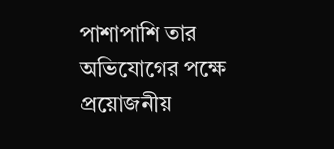পাশাপাশি তার অভিযোগের পক্ষে প্রয়োজনীয়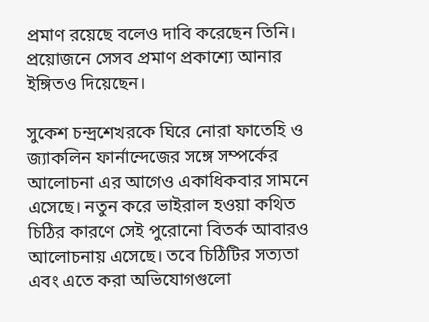প্রমাণ রয়েছে বলেও দাবি করেছেন তিনি। প্রয়োজনে সেসব প্রমাণ প্রকাশ্যে আনার ইঙ্গিতও দিয়েছেন।

সুকেশ চন্দ্রশেখরকে ঘিরে নোরা ফাতেহি ও জ্যাকলিন ফার্নান্দেজের সঙ্গে সম্পর্কের আলোচনা এর আগেও একাধিকবার সামনে এসেছে। নতুন করে ভাইরাল হওয়া কথিত চিঠির কারণে সেই পুরোনো বিতর্ক আবারও আলোচনায় এসেছে। তবে চিঠিটির সত্যতা এবং এতে করা অভিযোগগুলো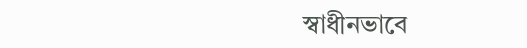স্বাধীনভাবে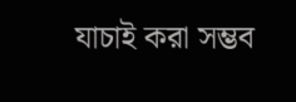যাচাই করা সম্ভব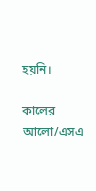হয়নি।

কালের আলো/এসএ